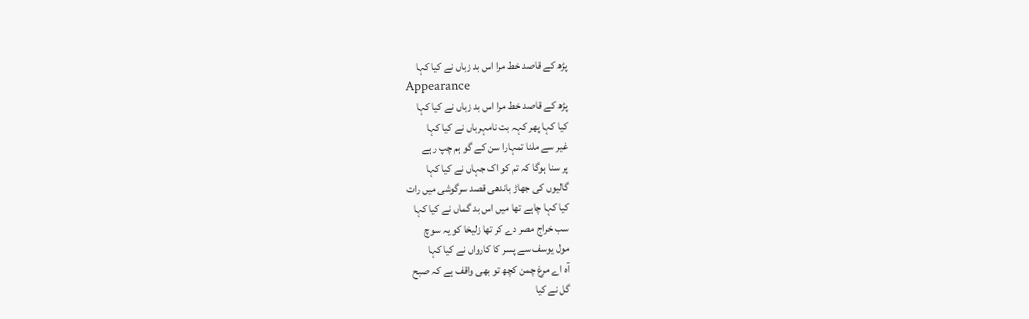پڑھ کے قاصد خط مرا اس بد زباں نے کیا کہا
Appearance
پڑھ کے قاصد خط مرا اس بد زباں نے کیا کہا
کیا کہا پھر کہہ بت نامہرباں نے کیا کہا
غیر سے ملنا تمہارا سن کے گو ہم چپ رہے
پر سنا ہوگا کہ تم کو اک جہاں نے کیا کہا
گالیوں کی جھاڑ باندھی قصد سرگوشی میں رات
کیا کہا چاہے تھا میں اس بد گماں نے کیا کہا
سب خراج مصر دے کر تھا زلیخا کو یہ سوچ
مول یوسف سے پسر کا کارواں نے کیا کہا
آہ اے مرغ چمن کچھ تو بھی واقف ہے کہ صبح
گل نے کیا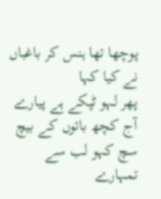پوچھا تھا ہنس کر باغباں نے کیا کہا
پھر لہو ٹپکے ہے پیارے آج کچھ باتوں کے بیچ
سچ کہو لب سے تمہارے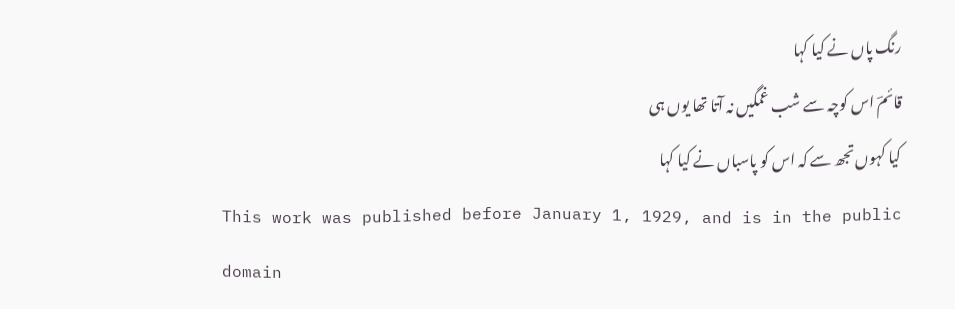رنگ پاں نے کیا کہا
قائمؔ اس کوچہ سے شب غمگیں نہ آتا تھا یوں ہی
کیا کہوں تجھ سے کہ اس کو پاسباں نے کیا کہا
This work was published before January 1, 1929, and is in the public domain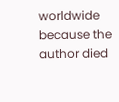worldwide because the author died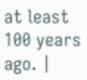at least 100 years ago. |